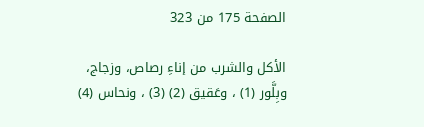الصفحة 175 من 323

الأكل والشرب من إناءِ رصاص، وزجاج، وبِلَّور (1) ، وعَقيق (2) (3) ، ونحاس (4)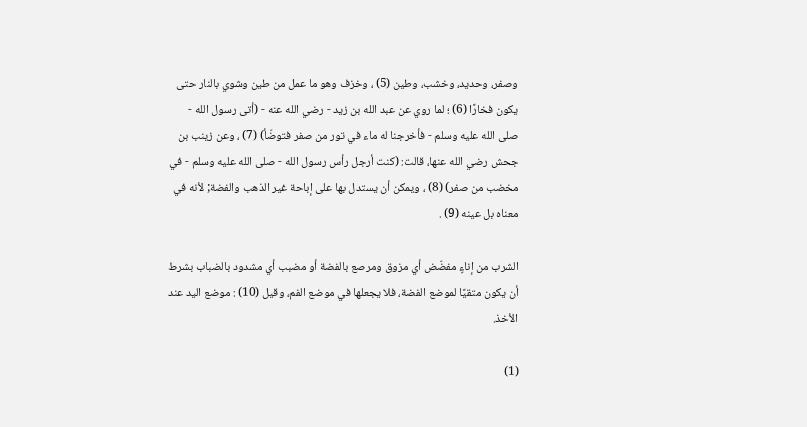وصفر، وحديد، وخشب، وطين (5) ، وخزف وهو ما عمل من طين وشوي بالنار حتى يكون فخارًا (6) ؛ لما روي عن عبد الله بن زيد - رضي الله عنه - (أتى رسول الله - صلى الله عليه وسلم - فأخرجنا له ماء في تور من صفر فتوضّأ) (7) ، وعن زينب بن جحش رضي الله عنها، قالت: (كنت أرجل رأس رسول الله - صلى الله عليه وسلم - في مخضب من صفر) (8) ، ويمكن أن يستدل بها على إباحة غير الذهب والفضة; لأنه في معناه بل عينه (9) .

الشرب من إناءٍ مفضّض أي مزوق ومرصع بالفضة أو مضبب أي مشدود بالضباب بشرط أن يكون متقيًا لموضع الفضة، فلا يجعلها في موضع الفم، وقيل (10) : موضع اليد عند الأخذ.

(1)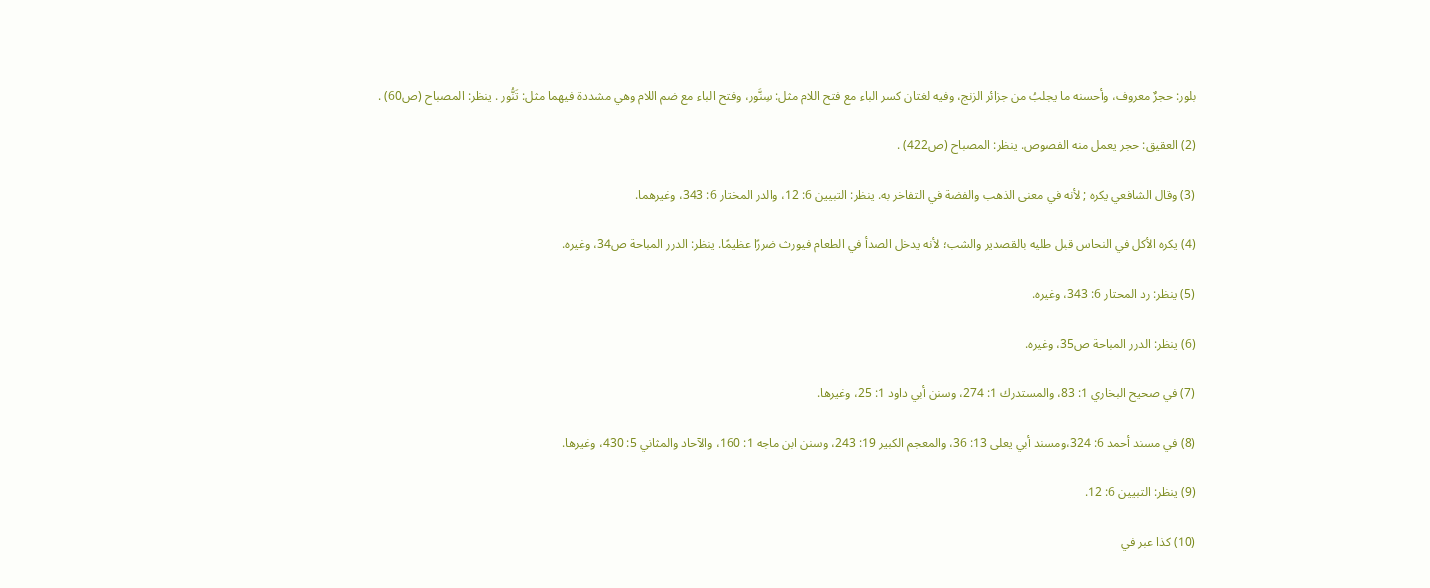بلور: حجرٌ معروف، وأحسنه ما يجلبُ من جزائر الزنج، وفيه لغتان كسر الباء مع فتح اللام مثل: سِنَّور، وفتح الباء مع ضم اللام وهي مشددة فيهما مثل: تَنُّور . ينظر: المصباح (ص60) .

(2) العقيق: حجر يعمل منه الفصوص. ينظر: المصباح (ص422) .

(3) وقال الشافعي يكره ; لأنه في معنى الذهب والفضة في التفاخر به. ينظر: التبيين 6: 12، والدر المختار 6: 343، وغيرهما.

(4) يكره الأكل في النحاس قبل طليه بالقصدير والشب؛ لأنه يدخل الصدأ في الطعام فيورث ضررًا عظيمًا. ينظر: الدرر المباحة ص34، وغيره.

(5) ينظر: رد المحتار 6: 343، وغيره.

(6) ينظر: الدرر المباحة ص35، وغيره.

(7) في صحيح البخاري 1: 83، والمستدرك 1: 274، وسنن أبي داود 1: 25، وغيرها.

(8) في مسند أحمد 6: 324،ومسند أبي يعلى 13: 36، والمعجم الكبير 19: 243، وسنن ابن ماجه 1: 160، والآحاد والمثاني 5: 430، وغيرها.

(9) ينظر: التبيين 6: 12.

(10) كذا عبر في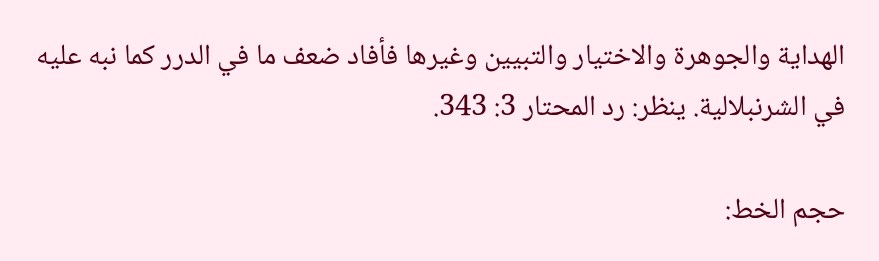الهداية والجوهرة والاختيار والتبيين وغيرها فأفاد ضعف ما في الدرر كما نبه عليه في الشرنبلالية. ينظر: رد المحتار 3: 343.

حجم الخط: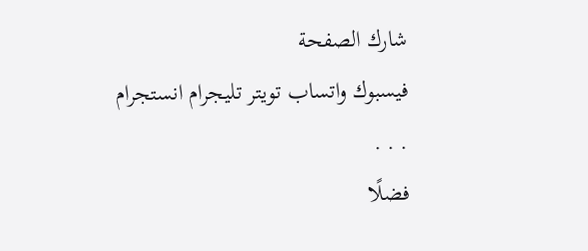شارك الصفحة
فيسبوك واتساب تويتر تليجرام انستجرام
. . .
فضلًا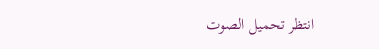انتظر تحميل الصوت